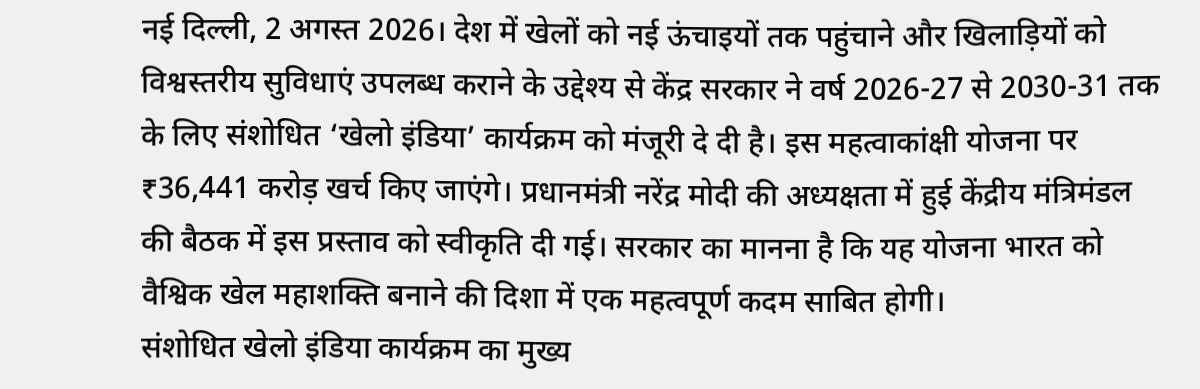नई दिल्ली, 2 अगस्त 2026। देश में खेलों को नई ऊंचाइयों तक पहुंचाने और खिलाड़ियों को विश्वस्तरीय सुविधाएं उपलब्ध कराने के उद्देश्य से केंद्र सरकार ने वर्ष 2026-27 से 2030-31 तक के लिए संशोधित ‘खेलो इंडिया’ कार्यक्रम को मंजूरी दे दी है। इस महत्वाकांक्षी योजना पर ₹36,441 करोड़ खर्च किए जाएंगे। प्रधानमंत्री नरेंद्र मोदी की अध्यक्षता में हुई केंद्रीय मंत्रिमंडल की बैठक में इस प्रस्ताव को स्वीकृति दी गई। सरकार का मानना है कि यह योजना भारत को वैश्विक खेल महाशक्ति बनाने की दिशा में एक महत्वपूर्ण कदम साबित होगी।
संशोधित खेलो इंडिया कार्यक्रम का मुख्य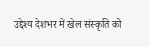उद्देश्य देशभर में खेल संस्कृति को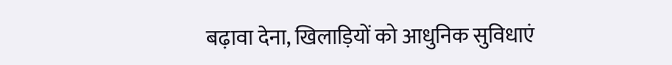बढ़ावा देना, खिलाड़ियों को आधुनिक सुविधाएं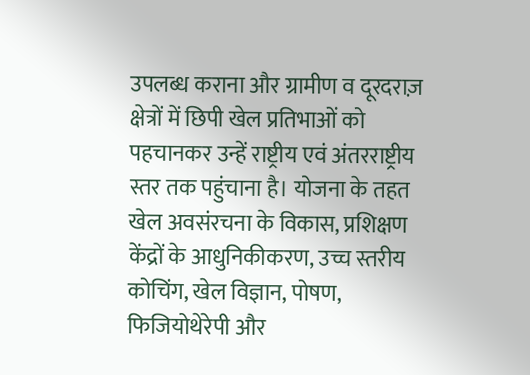उपलब्ध कराना और ग्रामीण व दूरदराज़ क्षेत्रों में छिपी खेल प्रतिभाओं को पहचानकर उन्हें राष्ट्रीय एवं अंतरराष्ट्रीय स्तर तक पहुंचाना है। योजना के तहत खेल अवसंरचना के विकास, प्रशिक्षण केंद्रों के आधुनिकीकरण, उच्च स्तरीय कोचिंग, खेल विज्ञान, पोषण, फिजियोथेरेपी और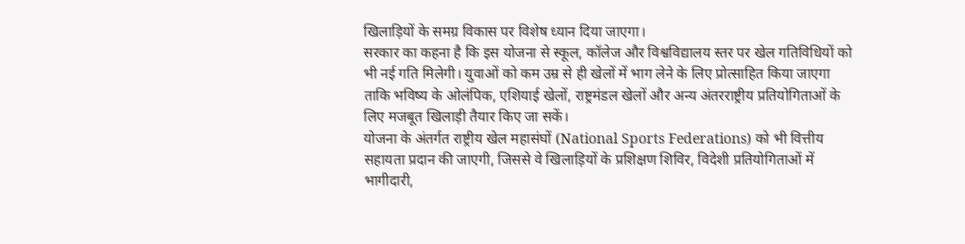खिलाड़ियों के समग्र विकास पर विशेष ध्यान दिया जाएगा।
सरकार का कहना है कि इस योजना से स्कूल, कॉलेज और विश्वविद्यालय स्तर पर खेल गतिविधियों को भी नई गति मिलेगी। युवाओं को कम उम्र से ही खेलों में भाग लेने के लिए प्रोत्साहित किया जाएगा ताकि भविष्य के ओलंपिक, एशियाई खेलों, राष्ट्रमंडल खेलों और अन्य अंतरराष्ट्रीय प्रतियोगिताओं के लिए मजबूत खिलाड़ी तैयार किए जा सकें।
योजना के अंतर्गत राष्ट्रीय खेल महासंघों (National Sports Federations) को भी वित्तीय सहायता प्रदान की जाएगी, जिससे वे खिलाड़ियों के प्रशिक्षण शिविर, विदेशी प्रतियोगिताओं में भागीदारी,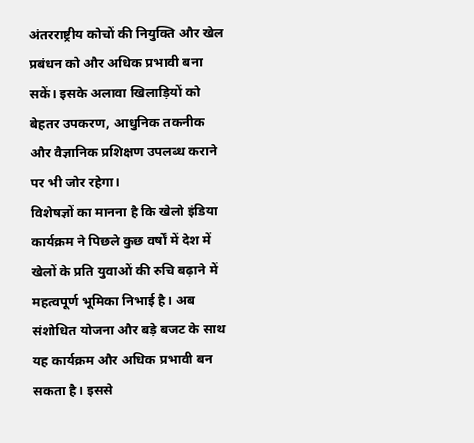अंतरराष्ट्रीय कोचों की नियुक्ति और खेल प्रबंधन को और अधिक प्रभावी बना सकें। इसके अलावा खिलाड़ियों को बेहतर उपकरण, आधुनिक तकनीक और वैज्ञानिक प्रशिक्षण उपलब्ध कराने पर भी जोर रहेगा।
विशेषज्ञों का मानना है कि खेलो इंडिया कार्यक्रम ने पिछले कुछ वर्षों में देश में खेलों के प्रति युवाओं की रुचि बढ़ाने में महत्वपूर्ण भूमिका निभाई है। अब संशोधित योजना और बड़े बजट के साथ यह कार्यक्रम और अधिक प्रभावी बन सकता है। इससे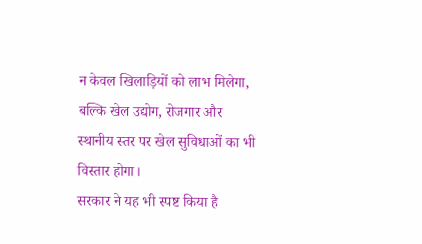न केवल खिलाड़ियों को लाभ मिलेगा, बल्कि खेल उद्योग, रोजगार और स्थानीय स्तर पर खेल सुविधाओं का भी विस्तार होगा।
सरकार ने यह भी स्पष्ट किया है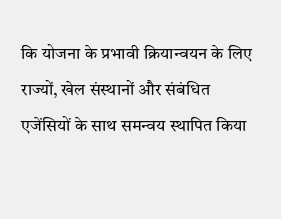कि योजना के प्रभावी क्रियान्वयन के लिए राज्यों, खेल संस्थानों और संबंधित एजेंसियों के साथ समन्वय स्थापित किया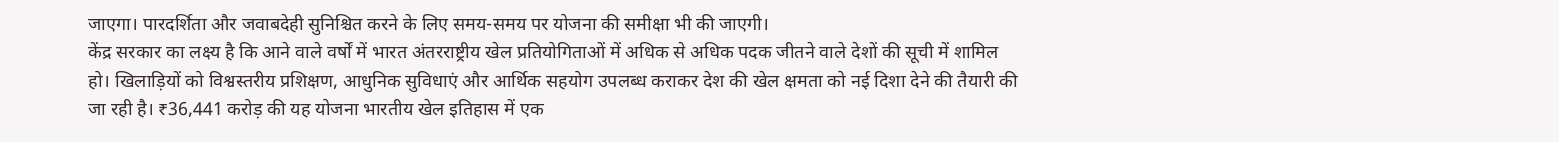जाएगा। पारदर्शिता और जवाबदेही सुनिश्चित करने के लिए समय-समय पर योजना की समीक्षा भी की जाएगी।
केंद्र सरकार का लक्ष्य है कि आने वाले वर्षों में भारत अंतरराष्ट्रीय खेल प्रतियोगिताओं में अधिक से अधिक पदक जीतने वाले देशों की सूची में शामिल हो। खिलाड़ियों को विश्वस्तरीय प्रशिक्षण, आधुनिक सुविधाएं और आर्थिक सहयोग उपलब्ध कराकर देश की खेल क्षमता को नई दिशा देने की तैयारी की जा रही है। ₹36,441 करोड़ की यह योजना भारतीय खेल इतिहास में एक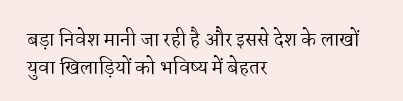बड़ा निवेश मानी जा रही है और इससे देश के लाखों युवा खिलाड़ियों को भविष्य में बेहतर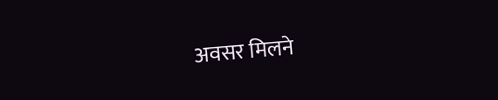अवसर मिलने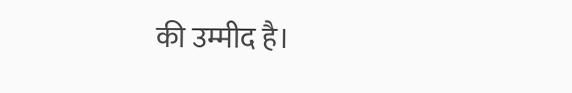की उम्मीद है।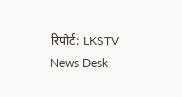रिपोर्ट: LKSTV News Desk